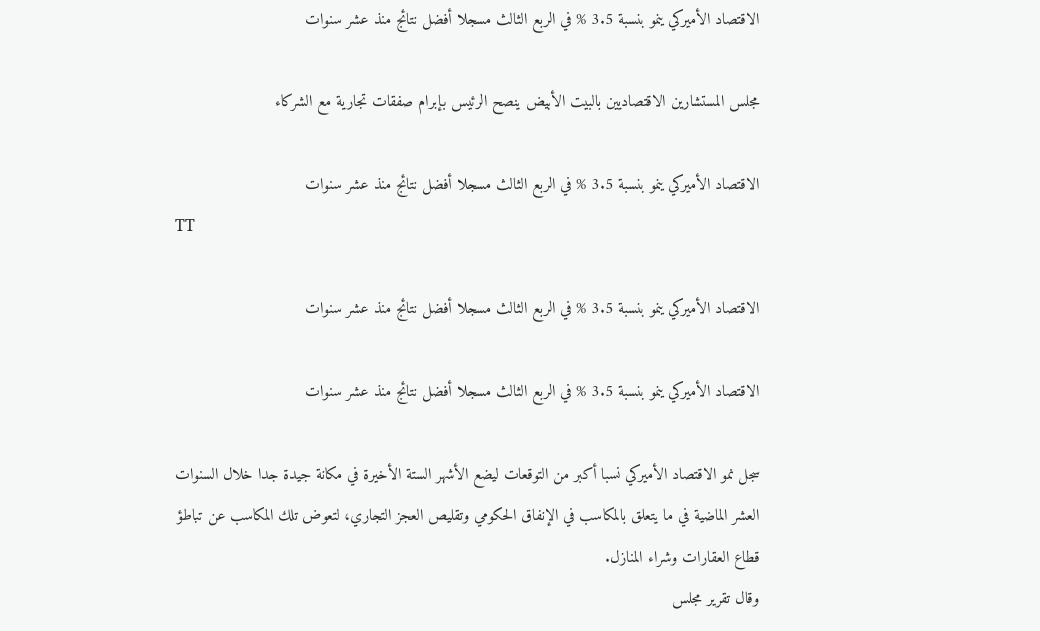الاقتصاد الأميركي ينمو بنسبة 3.5 % في الربع الثالث مسجلا أفضل نتائج منذ عشر سنوات

مجلس المستشارين الاقتصاديين بالبيت الأبيض ينصح الرئيس بإبرام صفقات تجارية مع الشركاء

الاقتصاد الأميركي ينمو بنسبة 3.5 % في الربع الثالث مسجلا أفضل نتائج منذ عشر سنوات
TT

الاقتصاد الأميركي ينمو بنسبة 3.5 % في الربع الثالث مسجلا أفضل نتائج منذ عشر سنوات

الاقتصاد الأميركي ينمو بنسبة 3.5 % في الربع الثالث مسجلا أفضل نتائج منذ عشر سنوات

سجل نمو الاقتصاد الأميركي نسبا أكبر من التوقعات ليضع الأشهر الستة الأخيرة في مكانة جيدة جدا خلال السنوات العشر الماضية في ما يتعلق بالمكاسب في الإنفاق الحكومي وتقليص العجز التجاري، لتعوض تلك المكاسب عن تباطؤ قطاع العقارات وشراء المنازل.
وقال تقرير مجلس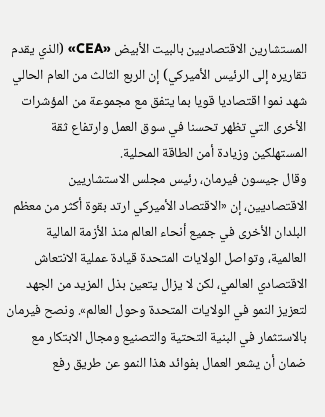المستشارين الاقتصاديين بالبيت الأبيض «CEA» (الذي يقدم تقاريره إلى الرئيس الأميركي) إن الربع الثالث من العام الحالي شهد نموا اقتصاديا قويا بما يتفق مع مجموعة من المؤشرات الأخرى التي تظهر تحسنا في سوق العمل وارتفاع ثقة المستهلكين وزيادة أمن الطاقة المحلية.
وقال جيسون فيرمان، رئيس مجلس الاستشاريين الاقتصاديين، إن «الاقتصاد الأميركي ارتد بقوة أكثر من معظم البلدان الأخرى في جميع أنحاء العالم منذ الأزمة المالية العالمية، وتواصل الولايات المتحدة قيادة عملية الانتعاش الاقتصادي العالمي، لكن لا يزال يتعين بذل المزيد من الجهد لتعزيز النمو في الولايات المتحدة وحول العالم». ونصح فيرمان بالاستثمار في البنية التحتية والتصنيع ومجال الابتكار مع ضمان أن يشعر العمال بفوائد هذا النمو عن طريق رفع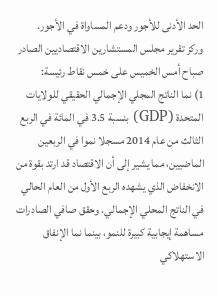الحد الأدنى للأجور ودعم المساواة في الأجور.
وركز تقرير مجلس المستشارين الاقتصاديين الصادر صباح أمس الخميس على خمس نقاط رئيسة:
1) نما الناتج المجلي الإجمالي الحقيقي للولايات المتحدة (GDP) بنسبة 3.5 في المائة في الربع الثالث من عام 2014 مسجلا نموا في الربعين الماضيين، مما يشير إلى أن الاقتصاد قد ارتد بقوة من الانخفاض الذي يشهده الربع الأول من العام الحالي في الناتج المحلي الإجمالي. وحقق صافي الصادرات مساهمة إيجابية كبيرة للنمو، بينما نما الإنفاق الاستهلاكي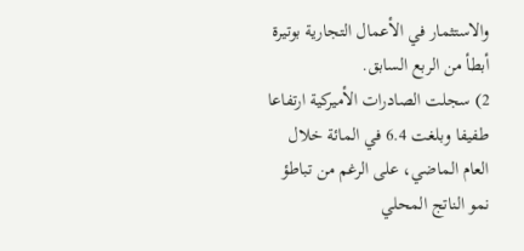والاستثمار في الأعمال التجارية بوتيرة أبطأ من الربع السابق.
2) سجلت الصادرات الأميركية ارتفاعا طفيفا وبلغت 6.4 في المائة خلال العام الماضي، على الرغم من تباطؤ نمو الناتج المحلي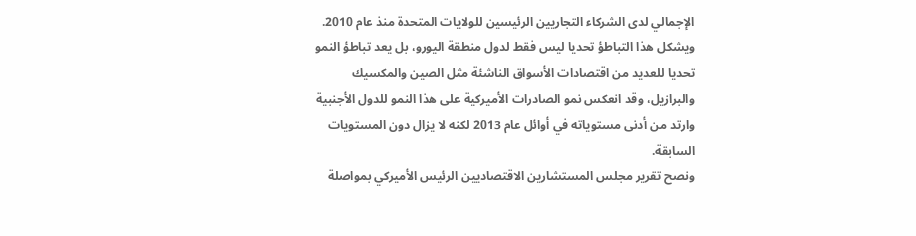الإجمالي لدى الشركاء التجاريين الرئيسين للولايات المتحدة منذ عام 2010. ويشكل هذا التباطؤ تحديا ليس فقط لدول منطقة اليورو، بل يعد تباطؤ النمو تحديا للعديد من اقتصادات الأسواق الناشئة مثل الصين والمكسيك والبرازيل، وقد انعكس نمو الصادرات الأميركية على هذا النمو للدول الأجنبية وارتد من أدنى مستوياته في أوائل عام 2013 لكنه لا يزال دون المستويات السابقة.
ونصح تقرير مجلس المستشارين الاقتصاديين الرئيس الأميركي بمواصلة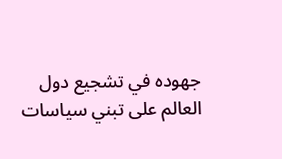جهوده في تشجيع دول العالم على تبني سياسات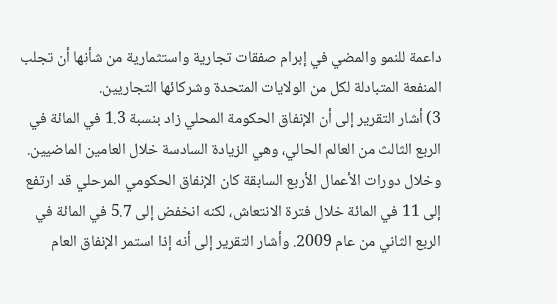داعمة للنمو والمضي في إبرام صفقات تجارية واستثمارية من شأنها أن تجلب المنفعة المتبادلة لكل من الولايات المتحدة وشركائها التجاريين.
3) أشار التقرير إلى أن الإنفاق الحكومة المحلي زاد بنسبة 1.3 في المائة في الربع الثالث من العالم الحالي، وهي الزيادة السادسة خلال العامين الماضيين. وخلال دورات الأعمال الأربع السابقة كان الإنفاق الحكومي المرحلي قد ارتفع إلى 11 في المائة خلال فترة الانتعاش، لكنه انخفض إلى 5.7 في المائة في الربع الثاني من عام 2009. وأشار التقرير إلى أنه إذا استمر الإنفاق العام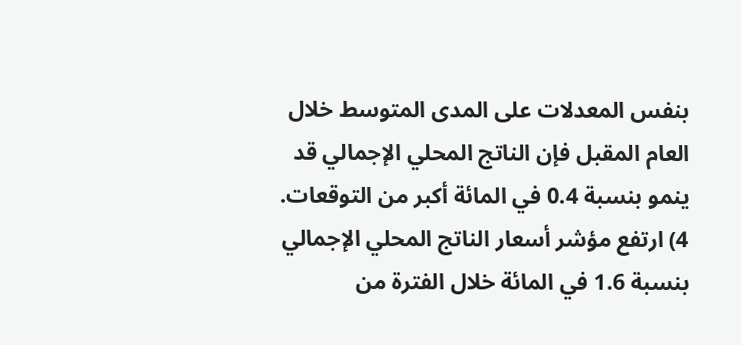بنفس المعدلات على المدى المتوسط خلال العام المقبل فإن الناتج المحلي الإجمالي قد ينمو بنسبة 0.4 في المائة أكبر من التوقعات.
4) ارتفع مؤشر أسعار الناتج المحلي الإجمالي بنسبة 1.6 في المائة خلال الفترة من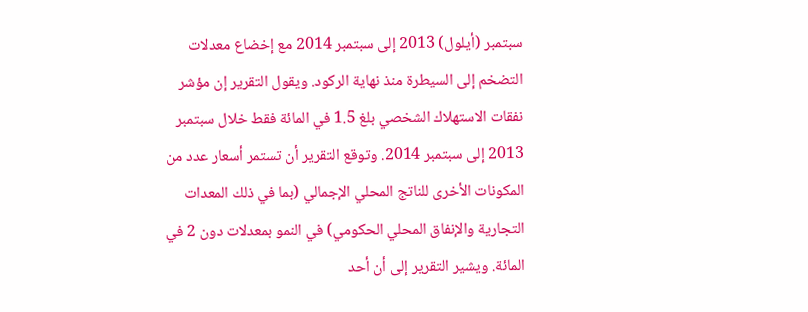سبتمبر (أيلول) 2013 إلى سبتمبر 2014 مع إخضاع معدلات التضخم إلى السيطرة منذ نهاية الركود. ويقول التقرير إن مؤشر نفقات الاستهلاك الشخصي بلغ 1.5 في المائة فقط خلال سبتمبر 2013 إلى سبتمبر 2014. وتوقع التقرير أن تستمر أسعار عدد من المكونات الأخرى للناتج المحلي الإجمالي (بما في ذلك المعدات التجارية والإنفاق المحلي الحكومي) في النمو بمعدلات دون 2 في المائة. ويشير التقرير إلى أن أحد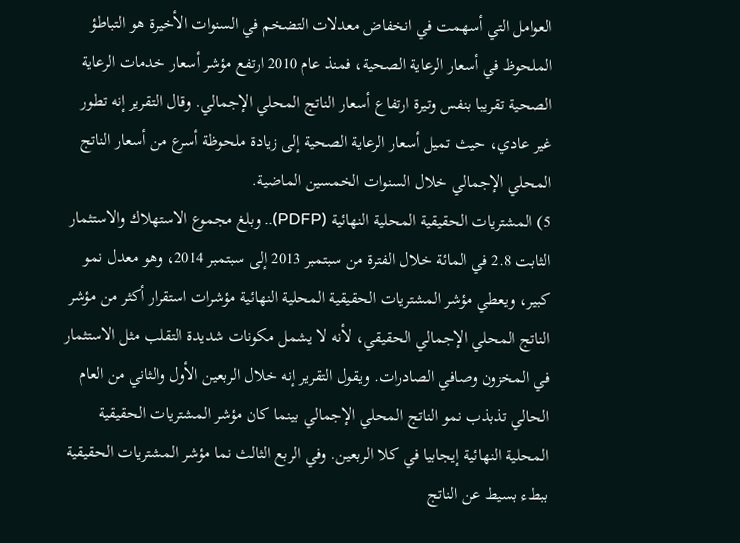العوامل التي أسهمت في انخفاض معدلات التضخم في السنوات الأخيرة هو التباطؤ الملحوظ في أسعار الرعاية الصحية، فمنذ عام 2010 ارتفع مؤشر أسعار خدمات الرعاية الصحية تقريبا بنفس وتيرة ارتفاع أسعار الناتج المحلي الإجمالي. وقال التقرير إنه تطور غير عادي، حيث تميل أسعار الرعاية الصحية إلى زيادة ملحوظة أسرع من أسعار الناتج المحلي الإجمالي خلال السنوات الخمسين الماضية.
5) المشتريات الحقيقية المحلية النهائية (PDFP).. وبلغ مجموع الاستهلاك والاستثمار الثابت 2.8 في المائة خلال الفترة من سبتمبر 2013 إلى سبتمبر 2014، وهو معدل نمو كبير، ويعطي مؤشر المشتريات الحقيقية المحلية النهائية مؤشرات استقرار أكثر من مؤشر الناتج المحلي الإجمالي الحقيقي، لأنه لا يشمل مكونات شديدة التقلب مثل الاستثمار في المخزون وصافي الصادرات. ويقول التقرير إنه خلال الربعين الأول والثاني من العام الحالي تذبذب نمو الناتج المحلي الإجمالي بينما كان مؤشر المشتريات الحقيقية المحلية النهائية إيجابيا في كلا الربعين. وفي الربع الثالث نما مؤشر المشتريات الحقيقية ببطء بسيط عن الناتج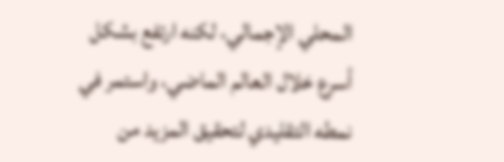المحلي الإجمالي، لكنه ارتفع بشكل أسرع خلال العالم الماضي، واستمر في نمطه التقليدي لتحقيق المزيد من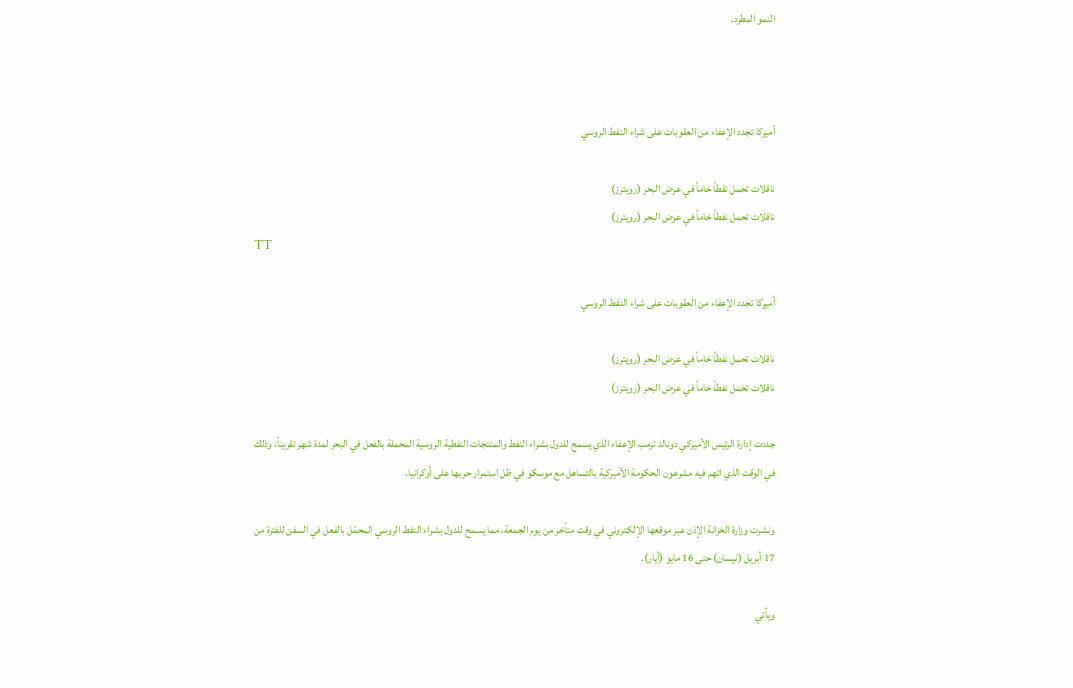النمو المطرد.



أميركا تجدد الإعفاء من العقوبات على شراء النفط الروسي

ناقلات تحمل نفطاً خاماً في عرض البحر (رويترز)
ناقلات تحمل نفطاً خاماً في عرض البحر (رويترز)
TT

أميركا تجدد الإعفاء من العقوبات على شراء النفط الروسي

ناقلات تحمل نفطاً خاماً في عرض البحر (رويترز)
ناقلات تحمل نفطاً خاماً في عرض البحر (رويترز)

جددت إدارة الرئيس الأميركي دونالد ترمب الإعفاء الذي يسمح للدول بشراء النفط والمنتجات النفطية الروسية المحملة بالفعل في البحر لمدة شهر تقريباً، وذلك في الوقت الذي اتهم فيه مشرعون الحكومة الأميركية بالتساهل مع موسكو في ظل استمرار حربها على أوكرانيا.

ونشرت وزارة الخزانة الإذن عبر موقعها الإلكتروني في وقت متأخر من يوم الجمعة، مما يسمح للدول بشراء النفط الروسي المحمّل بالفعل في السفن للفترة من 17 أبريل (نيسان) حتى 16 مايو (أيار).

ويأتي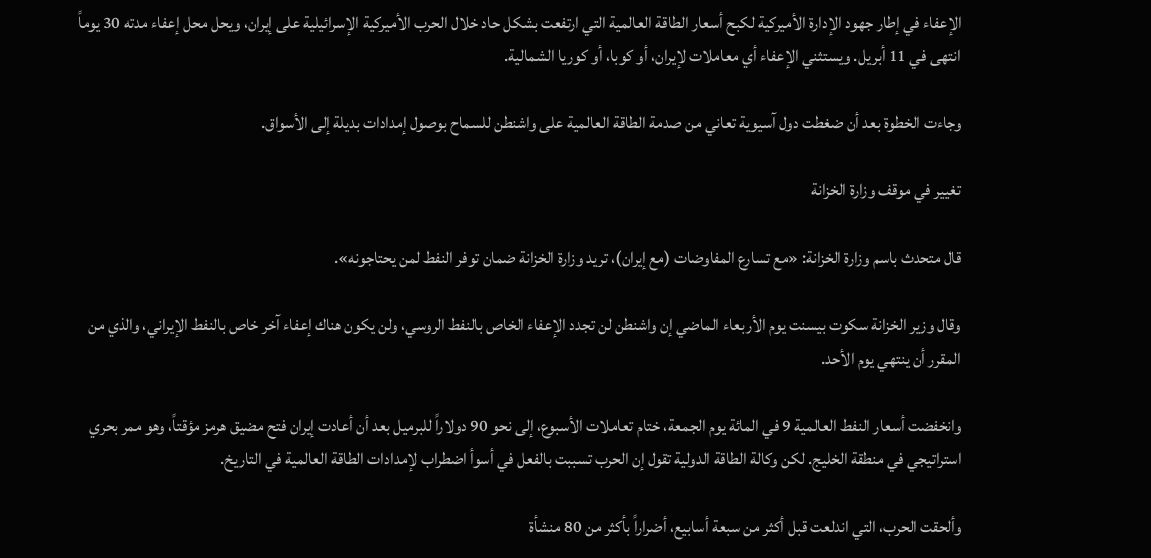الإعفاء في إطار جهود الإدارة الأميركية لكبح أسعار الطاقة العالمية التي ارتفعت بشكل حاد خلال الحرب الأميركية الإسرائيلية على إيران، ويحل محل إعفاء مدته 30 يوماً انتهى في 11 أبريل. ويستثني الإعفاء أي معاملات لإيران، أو كوبا، أو كوريا الشمالية.

وجاءت الخطوة بعد أن ضغطت دول آسيوية تعاني من صدمة الطاقة العالمية على واشنطن للسماح بوصول إمدادات بديلة إلى الأسواق.

تغيير في موقف وزارة الخزانة

قال متحدث باسم وزارة الخزانة: «مع تسارع المفاوضات (مع إيران)، تريد وزارة الخزانة ضمان توفر النفط لمن يحتاجونه».

وقال وزير الخزانة سكوت بيسنت يوم الأربعاء الماضي إن واشنطن لن تجدد الإعفاء الخاص بالنفط الروسي، ولن يكون هناك إعفاء آخر خاص بالنفط الإيراني، والذي من المقرر أن ينتهي يوم الأحد.

وانخفضت أسعار النفط العالمية 9 في المائة يوم الجمعة، ختام تعاملات الأسبوع، إلى نحو 90 دولاراً للبرميل بعد أن أعادت إيران فتح مضيق هرمز مؤقتاً، وهو ممر بحري استراتيجي في منطقة الخليج. لكن وكالة الطاقة الدولية تقول إن الحرب تسببت بالفعل في أسوأ اضطراب لإمدادات الطاقة العالمية في التاريخ.

وألحقت الحرب، التي اندلعت قبل أكثر من سبعة أسابيع، أضراراً بأكثر من 80 منشأة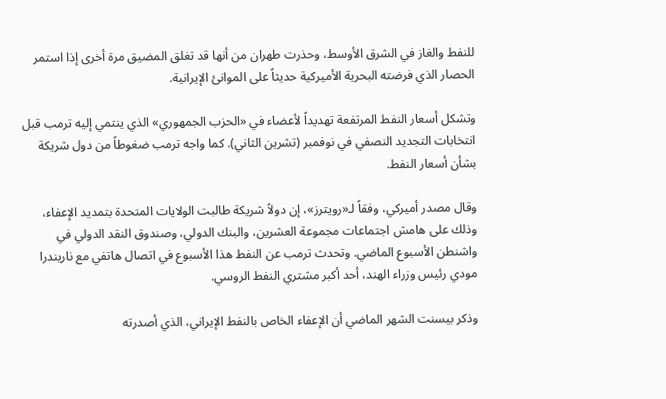للنفط والغاز في الشرق الأوسط، وحذرت طهران من أنها قد تغلق المضيق مرة أخرى إذا استمر الحصار الذي فرضته البحرية الأميركية حديثاً على الموانئ الإيرانية.

وتشكل أسعار النفط المرتفعة تهديداً لأعضاء في «الحزب الجمهوري» الذي ينتمي إليه ترمب قبل انتخابات التجديد النصفي في نوفمبر (تشرين الثاني). كما واجه ترمب ضغوطاً من دول شريكة بشأن أسعار النفط.

وقال مصدر أميركي، وفقاً لـ«رويترز»، إن دولاً شريكة طالبت الولايات المتحدة بتمديد الإعفاء، وذلك على هامش اجتماعات مجموعة العشرين، والبنك الدولي، وصندوق النقد الدولي في واشنطن الأسبوع الماضي. وتحدث ترمب عن النفط هذا الأسبوع في اتصال هاتفي مع ناريندرا مودي رئيس وزراء الهند، أحد أكبر مشتري النفط الروسي.

وذكر بيسنت الشهر الماضي أن الإعفاء الخاص بالنفط الإيراني، الذي أصدرته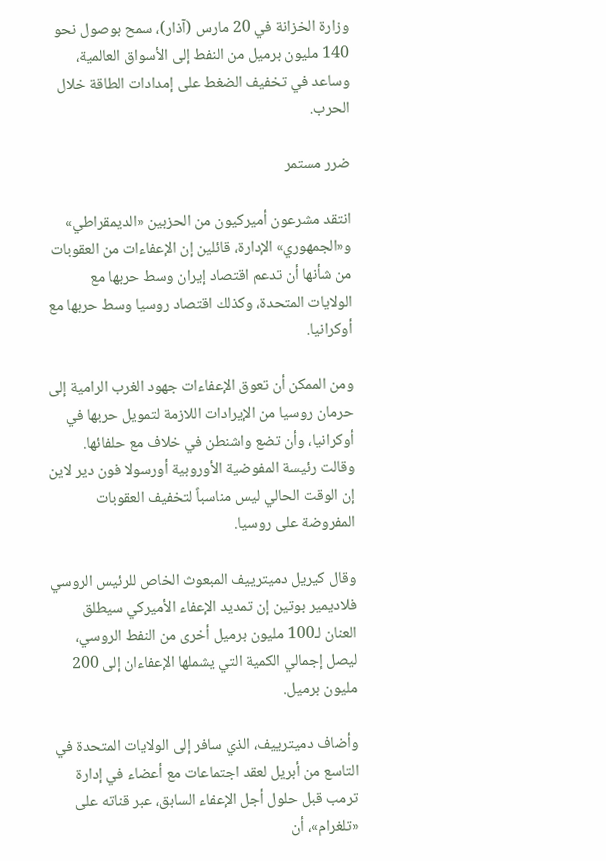وزارة الخزانة في 20 مارس (آذار)، سمح بوصول نحو 140 مليون برميل من النفط إلى الأسواق العالمية، وساعد في تخفيف الضغط على إمدادات الطاقة خلال الحرب.

ضرر مستمر

انتقد مشرعون أميركيون من الحزبين «الديمقراطي» و«الجمهوري» الإدارة، قائلين إن الإعفاءات من العقوبات من شأنها أن تدعم اقتصاد إيران وسط حربها مع الولايات المتحدة، وكذلك اقتصاد روسيا وسط حربها مع أوكرانيا.

ومن الممكن أن تعوق الإعفاءات جهود الغرب الرامية إلى حرمان روسيا من الإيرادات اللازمة لتمويل حربها في أوكرانيا، وأن تضع واشنطن في خلاف مع حلفائها. وقالت رئيسة المفوضية الأوروبية أورسولا فون دير لاين إن الوقت الحالي ليس مناسباً لتخفيف العقوبات المفروضة على روسيا.

وقال كيريل دميترييف المبعوث الخاص للرئيس الروسي فلاديمير بوتين إن تمديد الإعفاء الأميركي سيطلق العنان لـ100 مليون برميل أخرى من النفط الروسي، ليصل إجمالي الكمية التي يشملها الإعفاءان إلى 200 مليون برميل.

وأضاف دميترييف، الذي سافر إلى الولايات المتحدة في التاسع من أبريل لعقد اجتماعات مع أعضاء في إدارة ترمب قبل حلول أجل الإعفاء السابق، عبر قناته على «تلغرام»، أن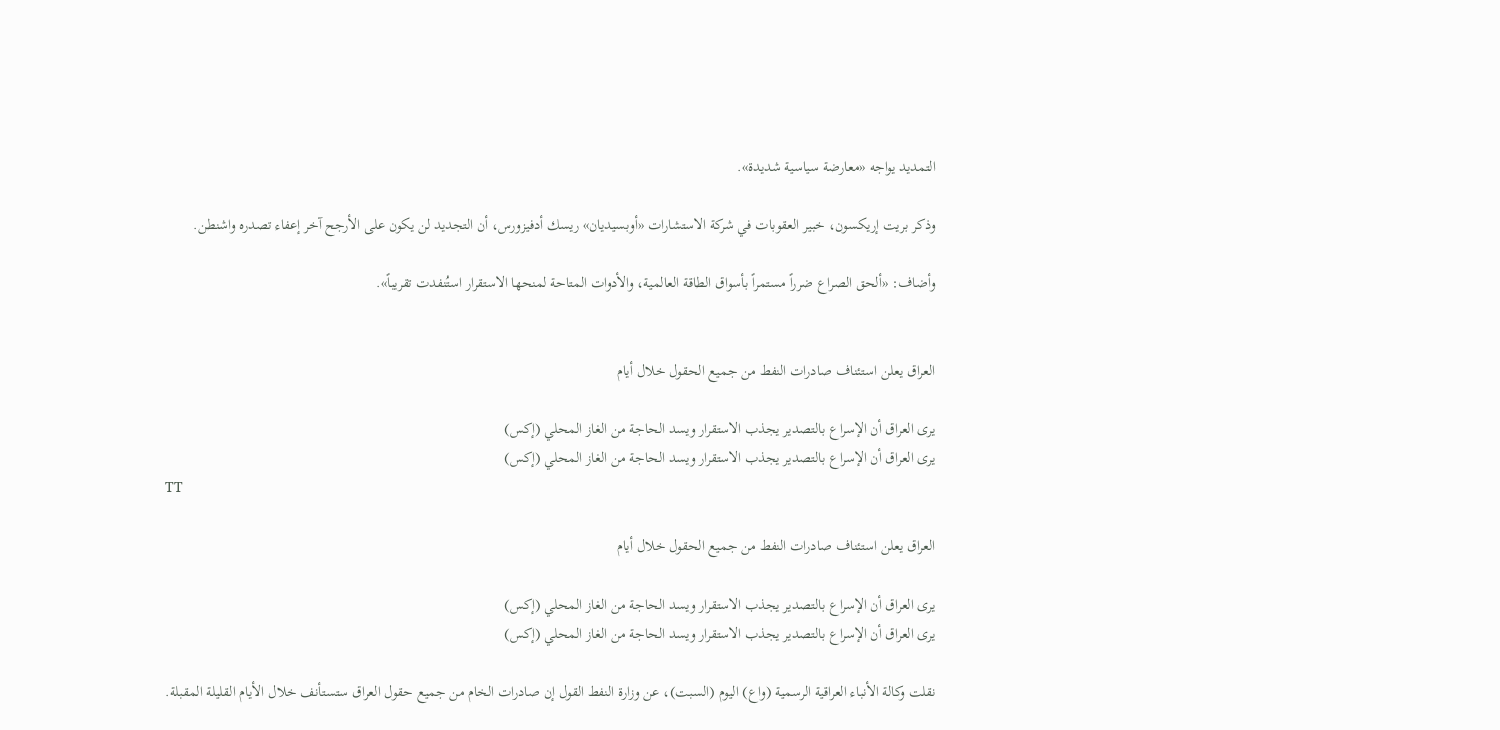التمديد يواجه «معارضة سياسية شديدة».

وذكر بريت إريكسون، خبير العقوبات في شركة الاستشارات «أوبسيديان» ريسك أدفيزورس، أن التجديد لن يكون على الأرجح آخر إعفاء تصدره واشنطن.

وأضاف: «ألحق الصراع ضرراً مستمراً بأسواق الطاقة العالمية، والأدوات المتاحة لمنحها الاستقرار استُنفدت تقريباً».


العراق يعلن استئناف صادرات النفط من جميع الحقول خلال أيام

يرى العراق أن الإسراع بالتصدير يجذب الاستقرار ويسد الحاجة من الغاز المحلي (إكس)
يرى العراق أن الإسراع بالتصدير يجذب الاستقرار ويسد الحاجة من الغاز المحلي (إكس)
TT

العراق يعلن استئناف صادرات النفط من جميع الحقول خلال أيام

يرى العراق أن الإسراع بالتصدير يجذب الاستقرار ويسد الحاجة من الغاز المحلي (إكس)
يرى العراق أن الإسراع بالتصدير يجذب الاستقرار ويسد الحاجة من الغاز المحلي (إكس)

نقلت وكالة الأنباء العراقية الرسمية (واع) اليوم (السبت)، عن وزارة النفط القول إن صادرات الخام من جميع حقول العراق ستستأنف خلال الأيام القليلة المقبلة.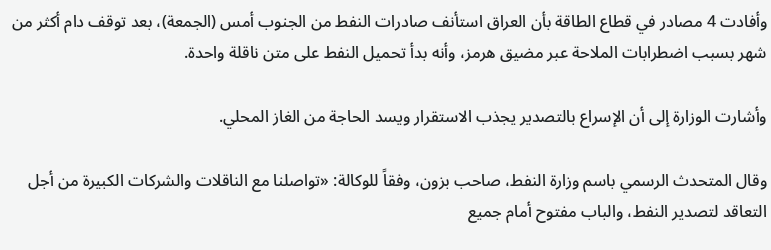وأفادت 4 مصادر في قطاع الطاقة بأن العراق استأنف صادرات النفط من الجنوب أمس (الجمعة)، بعد توقف دام أكثر من شهر بسبب اضطرابات الملاحة عبر مضيق هرمز، وأنه بدأ تحميل النفط على متن ناقلة واحدة.

وأشارت الوزارة إلى أن الإسراع بالتصدير يجذب الاستقرار ويسد الحاجة من الغاز المحلي.

وقال المتحدث الرسمي باسم وزارة النفط، صاحب بزون، وفقاً للوكالة: «تواصلنا مع الناقلات والشركات الكبيرة من أجل التعاقد لتصدير النفط، والباب مفتوح أمام جميع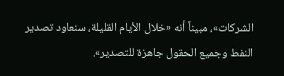الشركات»، مبيناً أنه «خلال الأيام القليلة، سنعاود تصدير النفط وجميع الحقول جاهزة للتصدير».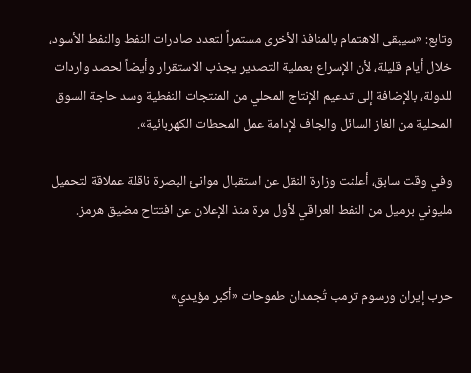وتابع: «سيبقى الاهتمام بالمنافذ الأخرى مستمراً لتعدد صادرات النفط والنفط الأسود، خلال أيام قليلة، لأن الإسراع بعملية التصدير يجذب الاستقرار وأيضاً لحصد واردات للدولة، بالإضافة إلى تدعيم الإنتاج المحلي من المنتجات النفطية وسد حاجة السوق المحلية من الغاز السائل والجاف لإدامة عمل المحطات الكهربائية».

وفي وقت سابق، أعلنت وزارة النقل عن استقبال موانئ البصرة ناقلة عملاقة لتحميل مليوني برميل من النفط العراقي لأول مرة منذ الإعلان عن افتتاح مضيق هرمز.


حرب إيران ورسوم ترمب تُجمدان طموحات «أكبر مؤيدي»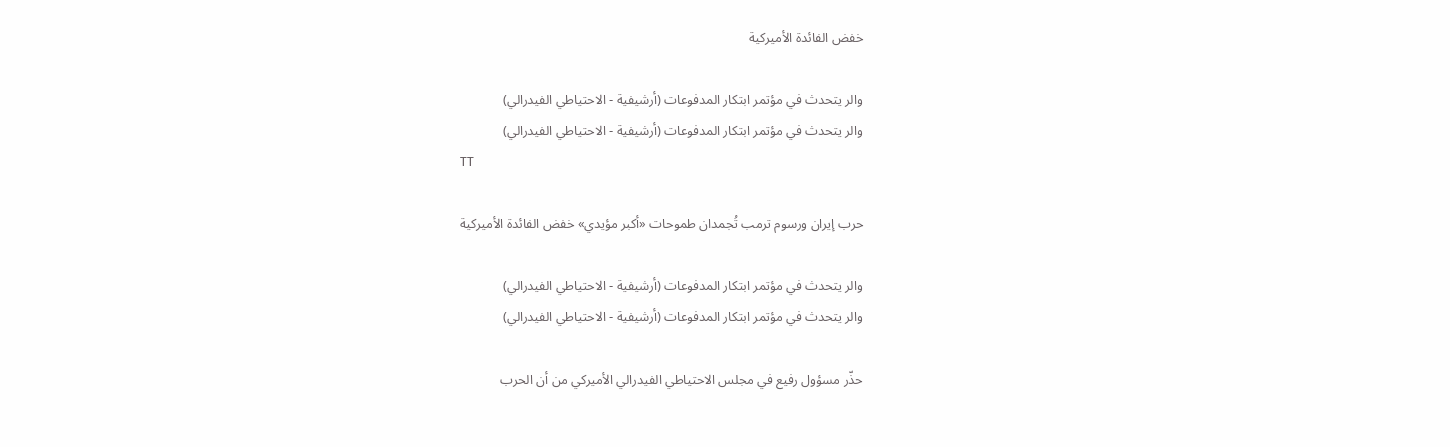خفض الفائدة الأميركية

والر يتحدث في مؤتمر ابتكار المدفوعات (أرشيفية - الاحتياطي الفيدرالي)
والر يتحدث في مؤتمر ابتكار المدفوعات (أرشيفية - الاحتياطي الفيدرالي)
TT

حرب إيران ورسوم ترمب تُجمدان طموحات «أكبر مؤيدي» خفض الفائدة الأميركية

والر يتحدث في مؤتمر ابتكار المدفوعات (أرشيفية - الاحتياطي الفيدرالي)
والر يتحدث في مؤتمر ابتكار المدفوعات (أرشيفية - الاحتياطي الفيدرالي)

حذّر مسؤول رفيع في مجلس الاحتياطي الفيدرالي الأميركي من أن الحرب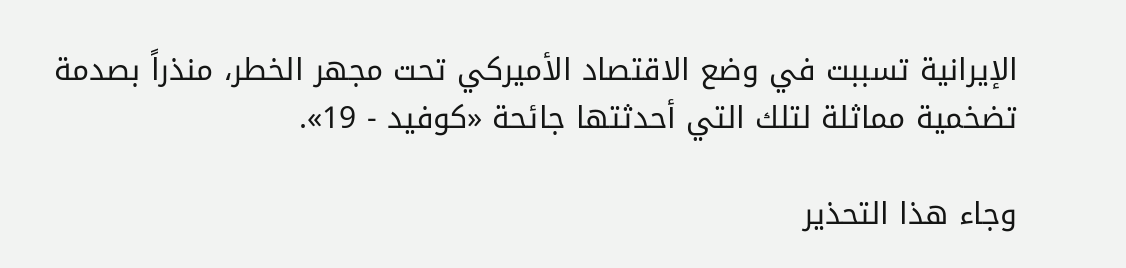الإيرانية تسببت في وضع الاقتصاد الأميركي تحت مجهر الخطر، منذراً بصدمة تضخمية مماثلة لتلك التي أحدثتها جائحة «كوفيد - 19».

وجاء هذا التحذير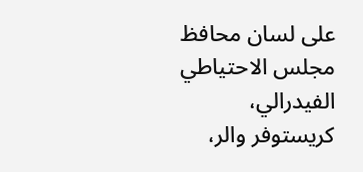على لسان محافظ مجلس الاحتياطي الفيدرالي، كريستوفر والر،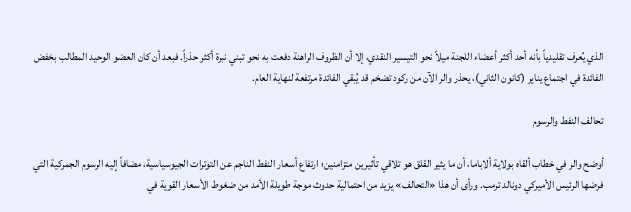الذي يُعرف تقليدياً بأنه أحد أكثر أعضاء اللجنة ميلاً نحو التيسير النقدي، إلا أن الظروف الراهنة دفعت به نحو تبني نبرة أكثر حذراً. فبعد أن كان العضو الوحيد المطالب بخفض الفائدة في اجتماع يناير (كانون الثاني)، يحذر والر الآن من ركود تضخم قد يُبقي الفائدة مرتفعة لنهاية العام.

تحالف النفط والرسوم

أوضح والر في خطاب ألقاه بولاية ألاباما، أن ما يثير القلق هو تلاقي تأثيرين متزامنين؛ ارتفاع أسعار النفط الناجم عن التوترات الجيوسياسية، مضافاً إليه الرسوم الجمركية التي فرضها الرئيس الأميركي دونالد ترمب. ورأى أن هذا «التحالف» يزيد من احتمالية حدوث موجة طويلة الأمد من ضغوط الأسعار القوية في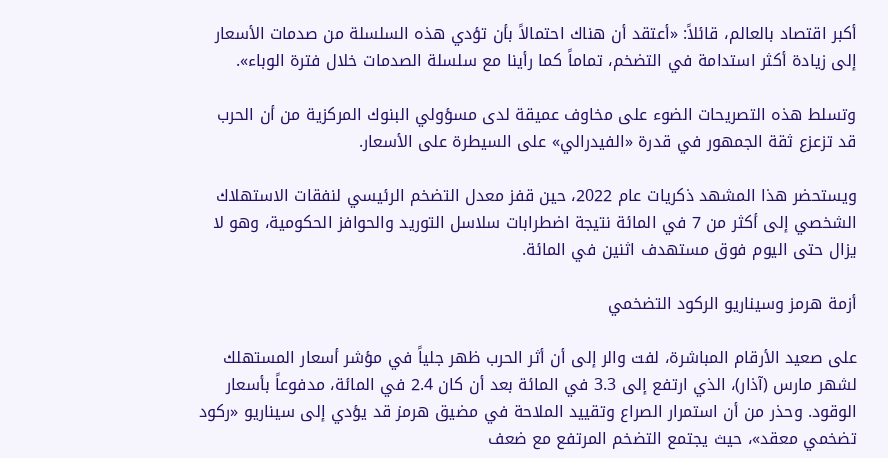أكبر اقتصاد بالعالم، قائلاً: «أعتقد أن هناك احتمالاً بأن تؤدي هذه السلسلة من صدمات الأسعار إلى زيادة أكثر استدامة في التضخم، تماماً كما رأينا مع سلسلة الصدمات خلال فترة الوباء».

وتسلط هذه التصريحات الضوء على مخاوف عميقة لدى مسؤولي البنوك المركزية من أن الحرب قد تزعزع ثقة الجمهور في قدرة «الفيدرالي» على السيطرة على الأسعار.

ويستحضر هذا المشهد ذكريات عام 2022، حين قفز معدل التضخم الرئيسي لنفقات الاستهلاك الشخصي إلى أكثر من 7 في المائة نتيجة اضطرابات سلاسل التوريد والحوافز الحكومية، وهو لا يزال حتى اليوم فوق مستهدف اثنين في المائة.

أزمة هرمز وسيناريو الركود التضخمي

على صعيد الأرقام المباشرة، لفت والر إلى أن أثر الحرب ظهر جلياً في مؤشر أسعار المستهلك لشهر مارس (آذار)، الذي ارتفع إلى 3.3 في المائة بعد أن كان 2.4 في المائة، مدفوعاً بأسعار الوقود. وحذر من أن استمرار الصراع وتقييد الملاحة في مضيق هرمز قد يؤدي إلى سيناريو «ركود تضخمي معقد»، حيث يجتمع التضخم المرتفع مع ضعف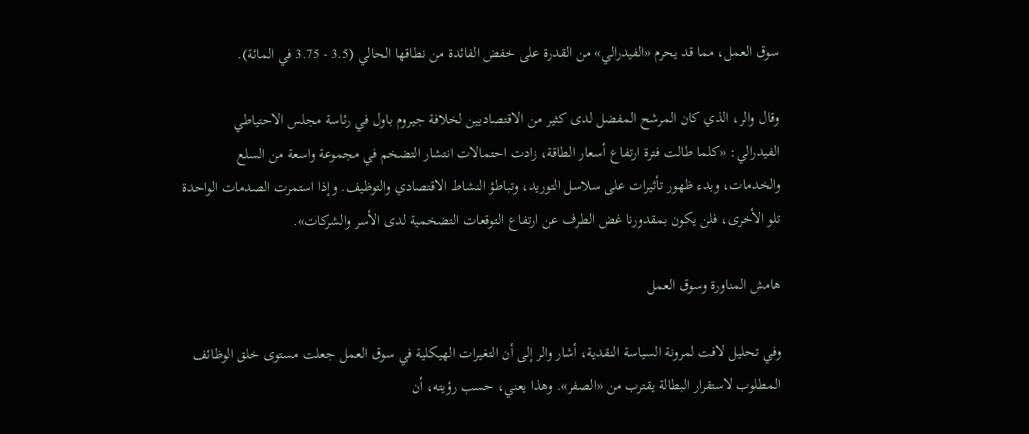سوق العمل، مما قد يحرم «الفيدرالي» من القدرة على خفض الفائدة من نطاقها الحالي (3.5 - 3.75 في المائة).

وقال والر، الذي كان المرشح المفضل لدى كثير من الاقتصاديين لخلافة جيروم باول في رئاسة مجلس الاحتياطي الفيدرالي: «كلما طالت فترة ارتفاع أسعار الطاقة، زادت احتمالات انتشار التضخم في مجموعة واسعة من السلع والخدمات، وبدء ظهور تأثيرات على سلاسل التوريد، وتباطؤ النشاط الاقتصادي والتوظيف. وإذا استمرت الصدمات الواحدة تلو الأخرى، فلن يكون بمقدورنا غض الطرف عن ارتفاع التوقعات التضخمية لدى الأسر والشركات».

هامش المناورة وسوق العمل

وفي تحليل لافت لمرونة السياسة النقدية، أشار والر إلى أن التغيرات الهيكلية في سوق العمل جعلت مستوى خلق الوظائف المطلوب لاستقرار البطالة يقترب من «الصفر». وهذا يعني، حسب رؤيته، أن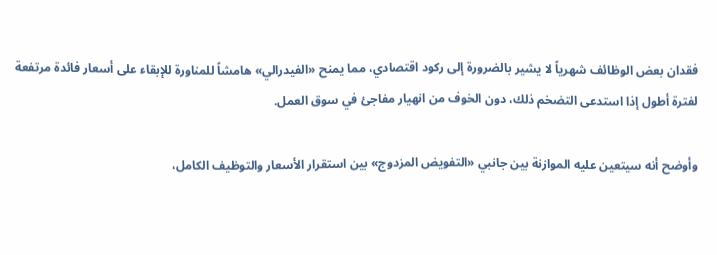فقدان بعض الوظائف شهرياً لا يشير بالضرورة إلى ركود اقتصادي، مما يمنح «الفيدرالي» هامشاً للمناورة للإبقاء على أسعار فائدة مرتفعة لفترة أطول إذا استدعى التضخم ذلك، دون الخوف من انهيار مفاجئ في سوق العمل.

وأوضح أنه سيتعين عليه الموازنة بين جانبي «التفويض المزدوج» بين استقرار الأسعار والتوظيف الكامل،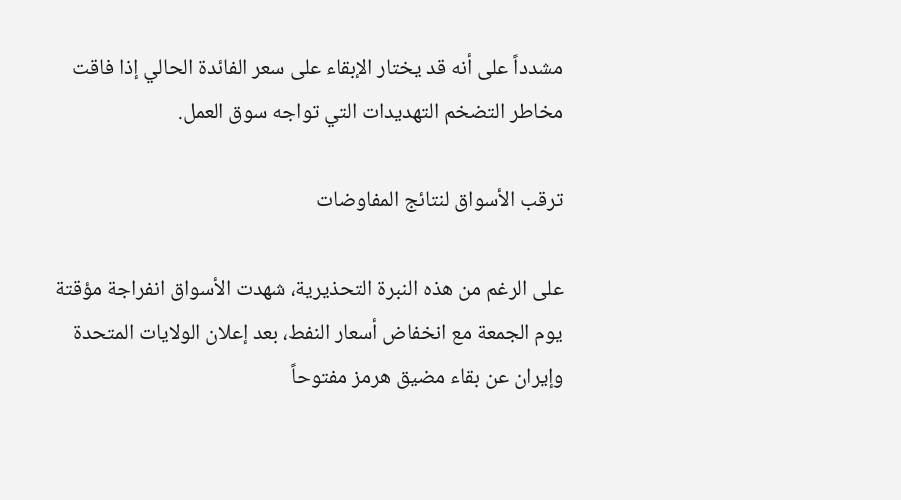مشدداً على أنه قد يختار الإبقاء على سعر الفائدة الحالي إذا فاقت مخاطر التضخم التهديدات التي تواجه سوق العمل.

ترقب الأسواق لنتائج المفاوضات

على الرغم من هذه النبرة التحذيرية، شهدت الأسواق انفراجة مؤقتة يوم الجمعة مع انخفاض أسعار النفط، بعد إعلان الولايات المتحدة وإيران عن بقاء مضيق هرمز مفتوحاً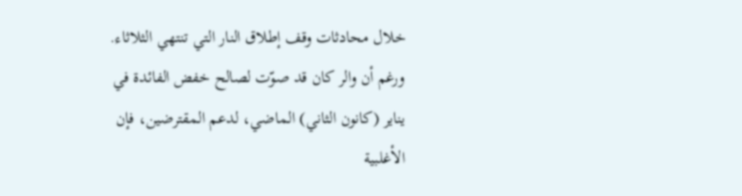خلال محادثات وقف إطلاق النار التي تنتهي الثلاثاء. ورغم أن والر كان قد صوّت لصالح خفض الفائدة في يناير (كانون الثاني) الماضي، لدعم المقترضين، فإن الأغلبية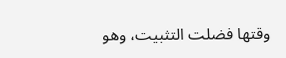وقتها فضلت التثبيت، وهو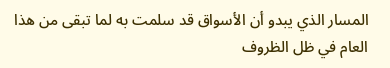المسار الذي يبدو أن الأسواق قد سلمت به لما تبقى من هذا العام في ظل الظروف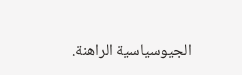الجيوسياسية الراهنة.